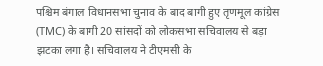पश्चिम बंगाल विधानसभा चुनाव के बाद बागी हुए तृणमूल कांग्रेस (TMC) के बागी 20 सांसदों को लोकसभा सचिवालय से बड़ा झटका लगा है। सचिवालय ने टीएमसी के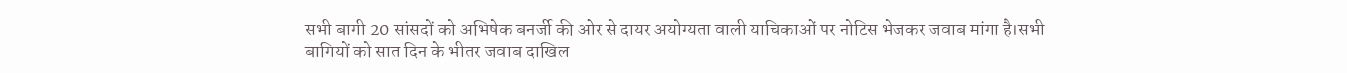सभी बागी 20 सांसदों को अभिषेक बनर्जी की ओर से दायर अयोग्यता वाली याचिकाओं पर नोटिस भेजकर जवाब मांगा है।सभी बागियों को सात दिन के भीतर जवाब दाखिल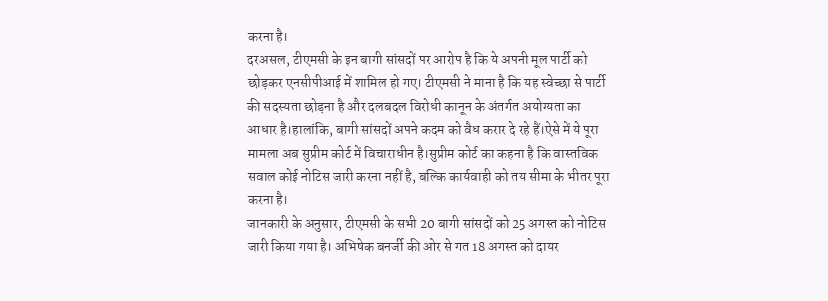करना है।
दरअसल, टीएमसी के इन बागी सांसदों पर आरोप है कि ये अपनी मूल पार्टी को छोड़कर एनसीपीआई में शामिल हो गए। टीएमसी ने माना है कि यह स्वेच्छा से पार्टी की सदस्यता छोड़ना है और दलबदल विरोधी कानून के अंतर्गत अयोग्यता का आधार है।हालांकि, बागी सांसदों अपने कदम को वैध करार दे रहे हैं।ऐसे में ये पूरा मामला अब सुप्रीम कोर्ट में विचाराधीन है।सुप्रीम कोर्ट का कहना है कि वास्तविक सवाल कोई नोटिस जारी करना नहीं है, बल्कि कार्यवाही को तय सीमा के भीतर पूरा करना है।
जानकारी के अनुसार, टीएमसी के सभी 20 बागी सांसदों को 25 अगस्त को नोटिस जारी किया गया है। अभिषेक बनर्जी की ओर से गत 18 अगस्त को दायर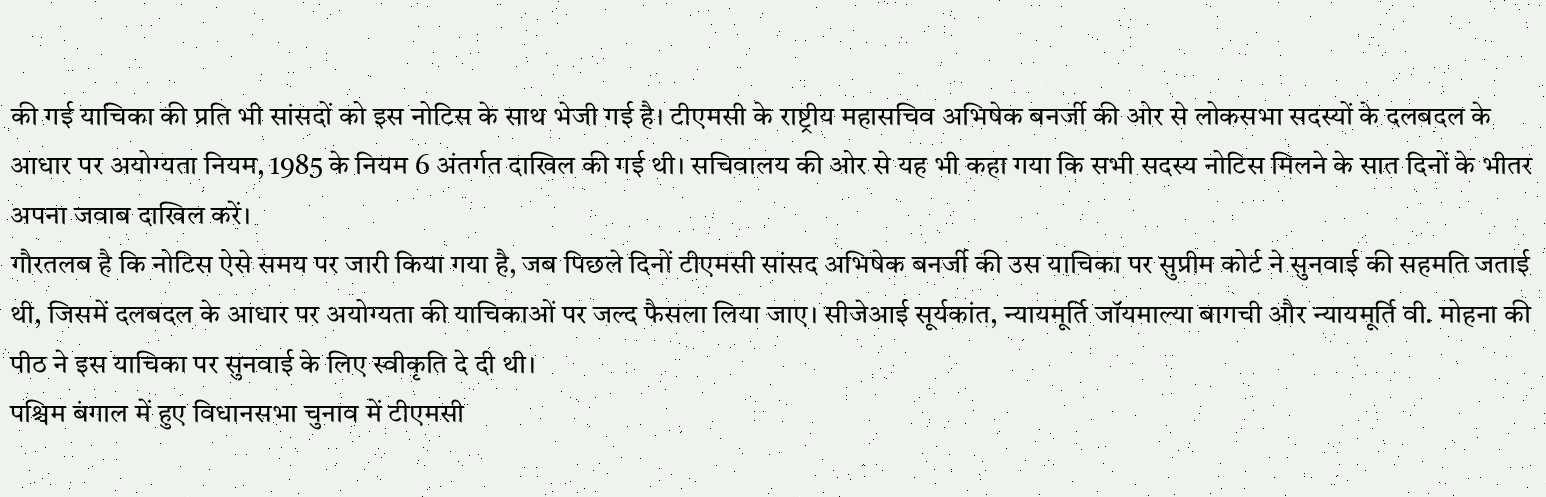की गई याचिका की प्रति भी सांसदों को इस नोटिस के साथ भेजी गई है। टीएमसी के राष्ट्रीय महासचिव अभिषेक बनर्जी की ओर से लोकसभा सदस्यों के दलबदल के आधार पर अयोग्यता नियम, 1985 के नियम 6 अंतर्गत दाखिल की गई थी। सचिवालय की ओर से यह भी कहा गया कि सभी सदस्य नोटिस मिलने के सात दिनों के भीतर अपना जवाब दाखिल करें।
गौरतलब है कि नोटिस ऐसे समय पर जारी किया गया है, जब पिछले दिनों टीएमसी सांसद अभिषेक बनर्जी की उस याचिका पर सुप्रीम कोर्ट ने सुनवाई की सहमति जताई थी, जिसमें दलबदल के आधार पर अयोग्यता की याचिकाओं पर जल्द फैसला लिया जाए। सीजेआई सूर्यकांत, न्यायमूर्ति जॉयमाल्या बागची और न्यायमूर्ति वी. मोहना की पीठ ने इस याचिका पर सुनवाई के लिए स्वीकृति दे दी थी।
पश्चिम बंगाल में हुए विधानसभा चुनाव में टीएमसी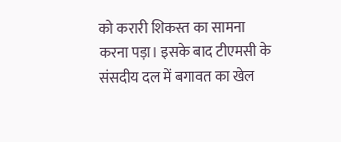को करारी शिकस्त का सामना करना पड़ा। इसके बाद टीएमसी के संसदीय दल में बगावत का खेल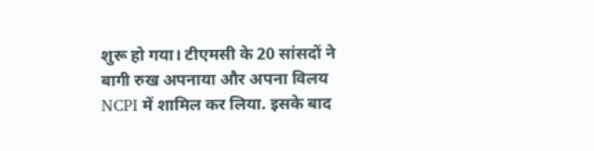शुरू हो गया। टीएमसी के 20 सांसदों ने बागी रुख अपनाया और अपना विलय NCPI में शामिल कर लिया. इसके बाद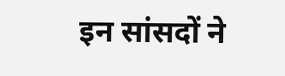इन सांसदों ने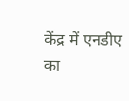केंद्र में एनडीए का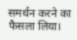समर्थन करने का फैसला लिया।